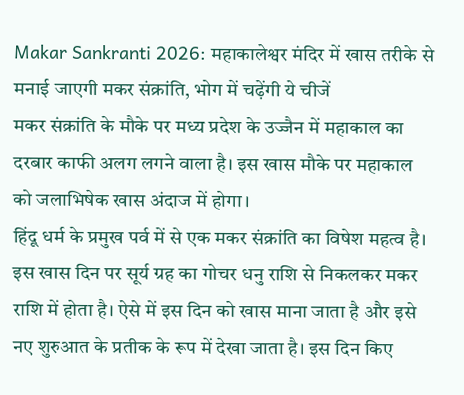Makar Sankranti 2026: महाकालेश्वर मंदिर में खास तरीके से मनाई जाएगी मकर संक्रांति, भोग में चढ़ेंगी ये चीजें
मकर संक्रांति के मौके पर मध्य प्रदेश के उज्जैन में महाकाल का दरबार काफी अलग लगने वाला है। इस खास मौके पर महाकाल को जलाभिषेक खास अंदाज में होगा।
हिंदू धर्म के प्रमुख पर्व में से एक मकर संक्रांति का विषेश महत्व है। इस खास दिन पर सूर्य ग्रह का गोचर धनु राशि से निकलकर मकर राशि में होता है। ऐसे में इस दिन को खास माना जाता है और इसे नए शुरुआत के प्रतीक के रूप में देखा जाता है। इस दिन किए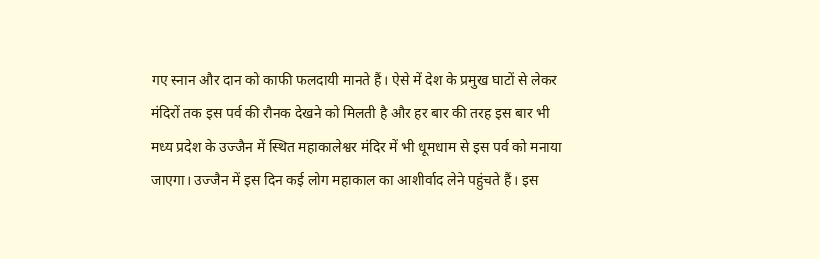गए स्नान और दान को काफी फलदायी मानते हैं। ऐसे में देश के प्रमुख घाटों से लेकर मंदिरों तक इस पर्व की रौनक देखने को मिलती है और हर बार की तरह इस बार भी मध्य प्रदेश के उज्जैन में स्थित महाकालेश्वर मंदिर में भी धूमधाम से इस पर्व को मनाया जाएगा। उज्जैन में इस दिन कई लोग महाकाल का आशीर्वाद लेने पहुंचते हैं। इस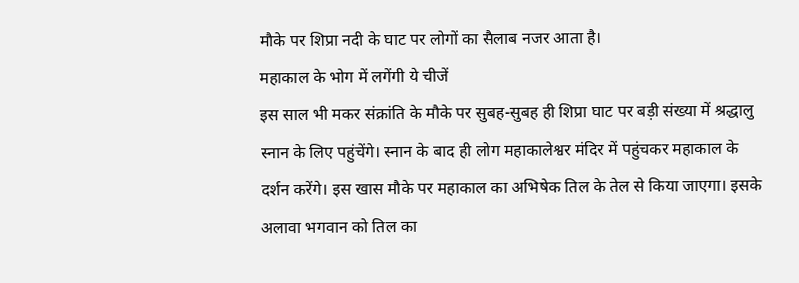मौके पर शिप्रा नदी के घाट पर लोगों का सैलाब नजर आता है।
महाकाल के भोग में लगेंगी ये चीजें
इस साल भी मकर संक्रांति के मौके पर सुबह-सुबह ही शिप्रा घाट पर बड़ी संख्या में श्रद्धालु स्नान के लिए पहुंचेंगे। स्नान के बाद ही लोग महाकालेश्वर मंदिर में पहुंचकर महाकाल के दर्शन करेंगे। इस खास मौके पर महाकाल का अभिषेक तिल के तेल से किया जाएगा। इसके अलावा भगवान को तिल का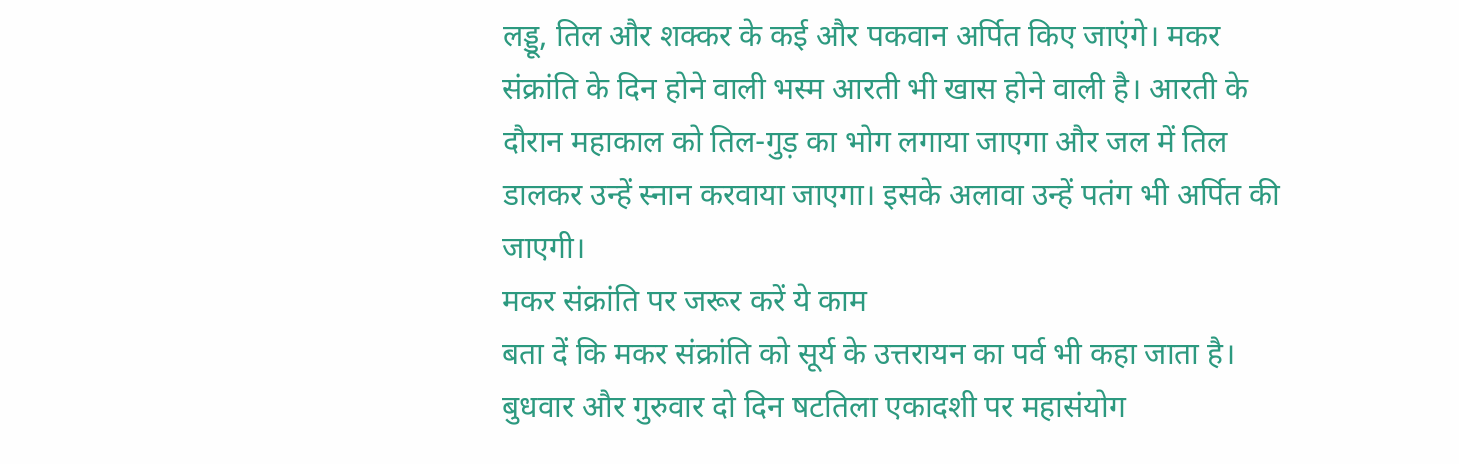लड्डू, तिल और शक्कर के कई और पकवान अर्पित किए जाएंगे। मकर संक्रांति के दिन होने वाली भस्म आरती भी खास होने वाली है। आरती के दौरान महाकाल को तिल-गुड़ का भोग लगाया जाएगा और जल में तिल डालकर उन्हें स्नान करवाया जाएगा। इसके अलावा उन्हें पतंग भी अर्पित की जाएगी।
मकर संक्रांति पर जरूर करें ये काम
बता दें कि मकर संक्रांति को सूर्य के उत्तरायन का पर्व भी कहा जाता है। बुधवार और गुरुवार दो दिन षटतिला एकादशी पर महासंयोग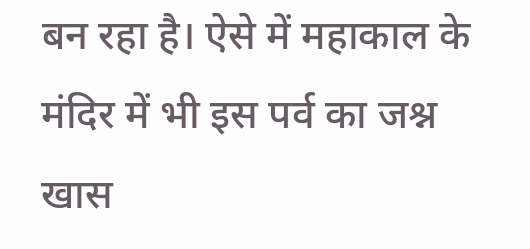बन रहा है। ऐसे में महाकाल के मंदिर में भी इस पर्व का जश्न खास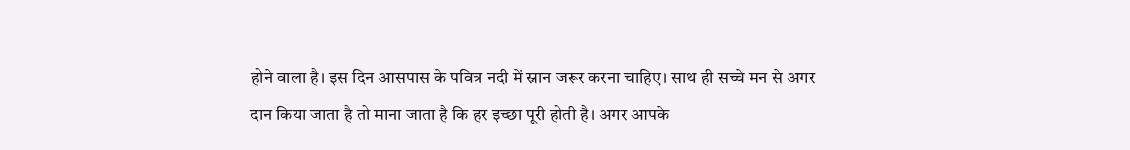होने वाला है। इस दिन आसपास के पवित्र नदी में स्नान जरूर करना चाहिए। साथ ही सच्चे मन से अगर दान किया जाता है तो माना जाता है कि हर इच्छा पूरी होती है। अगर आपके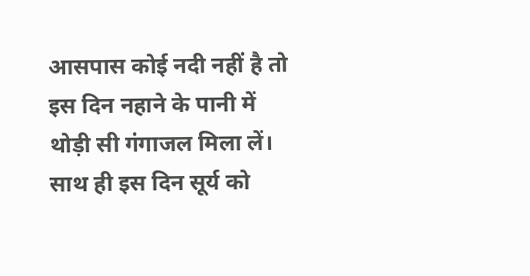आसपास कोई नदी नहीं है तो इस दिन नहाने के पानी में थोड़ी सी गंगाजल मिला लें। साथ ही इस दिन सूर्य को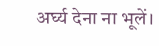अर्घ्य देना ना भूलें।